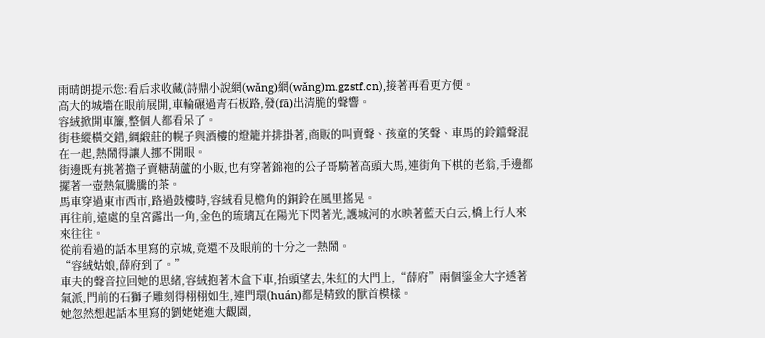雨晴朗提示您:看后求收藏(詩鼎小說網(wǎng)網(wǎng)m.gzstf.cn),接著再看更方便。
高大的城墻在眼前展開,車輪碾過青石板路,發(fā)出清脆的聲響。
容絨掀開車簾,整個人都看呆了。
街巷縱橫交錯,綢緞莊的幌子與酒樓的燈籠并排掛著,商販的叫賣聲、孩童的笑聲、車馬的鈴鐺聲混在一起,熱鬧得讓人挪不開眼。
街邊既有挑著擔子賣糖葫蘆的小販,也有穿著錦袍的公子哥騎著高頭大馬,連街角下棋的老翁,手邊都擺著一壺熱氣騰騰的茶。
馬車穿過東市西市,路過鼓樓時,容絨看見檐角的銅鈴在風里搖晃。
再往前,遠處的皇宮露出一角,金色的琉璃瓦在陽光下閃著光,護城河的水映著藍天白云,橋上行人來來往往。
從前看過的話本里寫的京城,竟還不及眼前的十分之一熱鬧。
“容絨姑娘,薛府到了。”
車夫的聲音拉回她的思緒,容絨抱著木盒下車,抬頭望去,朱紅的大門上,“薛府”兩個鎏金大字透著氣派,門前的石獅子雕刻得栩栩如生,連門環(huán)都是精致的獸首模樣。
她忽然想起話本里寫的劉姥姥進大觀園,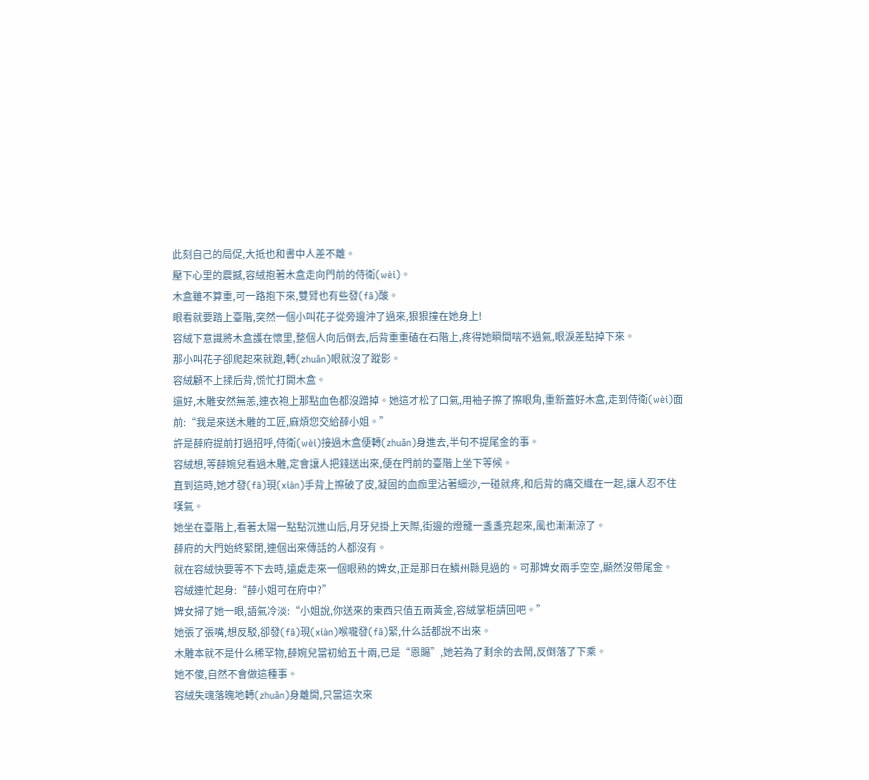此刻自己的局促,大抵也和書中人差不離。
壓下心里的震撼,容絨抱著木盒走向門前的侍衛(wèi)。
木盒雖不算重,可一路抱下來,雙臂也有些發(fā)酸。
眼看就要踏上臺階,突然一個小叫花子從旁邊沖了過來,狠狠撞在她身上!
容絨下意識將木盒護在懷里,整個人向后倒去,后背重重磕在石階上,疼得她瞬間喘不過氣,眼淚差點掉下來。
那小叫花子卻爬起來就跑,轉(zhuǎn)眼就沒了蹤影。
容絨顧不上揉后背,慌忙打開木盒。
還好,木雕安然無恙,連衣袍上那點血色都沒蹭掉。她這才松了口氣,用袖子擦了擦眼角,重新蓋好木盒,走到侍衛(wèi)面前:“我是來送木雕的工匠,麻煩您交給薛小姐。”
許是薛府提前打過招呼,侍衛(wèi)接過木盒便轉(zhuǎn)身進去,半句不提尾金的事。
容絨想,等薛婉兒看過木雕,定會讓人把錢送出來,便在門前的臺階上坐下等候。
直到這時,她才發(fā)現(xiàn)手背上擦破了皮,凝固的血痂里沾著細沙,一碰就疼,和后背的痛交織在一起,讓人忍不住嘆氣。
她坐在臺階上,看著太陽一點點沉進山后,月牙兒掛上天際,街邊的燈籠一盞盞亮起來,風也漸漸涼了。
薛府的大門始終緊閉,連個出來傳話的人都沒有。
就在容絨快要等不下去時,遠處走來一個眼熟的婢女,正是那日在鱗州縣見過的。可那婢女兩手空空,顯然沒帶尾金。
容絨連忙起身:“薛小姐可在府中?”
婢女掃了她一眼,語氣冷淡:“小姐說,你送來的東西只值五兩黃金,容絨掌柜請回吧。”
她張了張嘴,想反駁,卻發(fā)現(xiàn)喉嚨發(fā)緊,什么話都說不出來。
木雕本就不是什么稀罕物,薛婉兒當初給五十兩,已是“恩賜”,她若為了剩余的去鬧,反倒落了下乘。
她不傻,自然不會做這種事。
容絨失魂落魄地轉(zhuǎn)身離開,只當這次來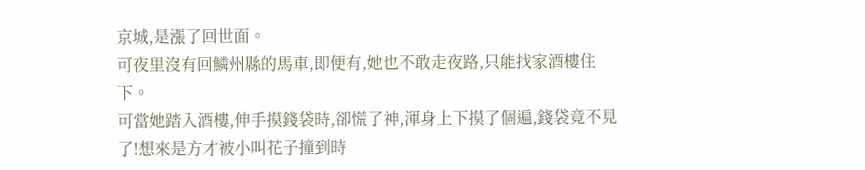京城,是漲了回世面。
可夜里沒有回鱗州縣的馬車,即便有,她也不敢走夜路,只能找家酒樓住下。
可當她踏入酒樓,伸手摸錢袋時,卻慌了神,渾身上下摸了個遍,錢袋竟不見了!想來是方才被小叫花子撞到時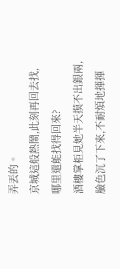弄丟的。
京城這般熱鬧,此刻再回去找,哪里還能找得回來?
酒樓掌柜見她半天摸不出銀兩,臉色沉了下來,不耐煩地揮揮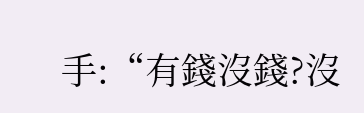手:“有錢沒錢?沒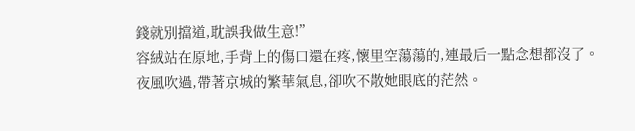錢就別擋道,耽誤我做生意!”
容絨站在原地,手背上的傷口還在疼,懷里空蕩蕩的,連最后一點念想都沒了。
夜風吹過,帶著京城的繁華氣息,卻吹不散她眼底的茫然。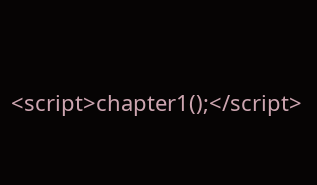<script>chapter1();</script>